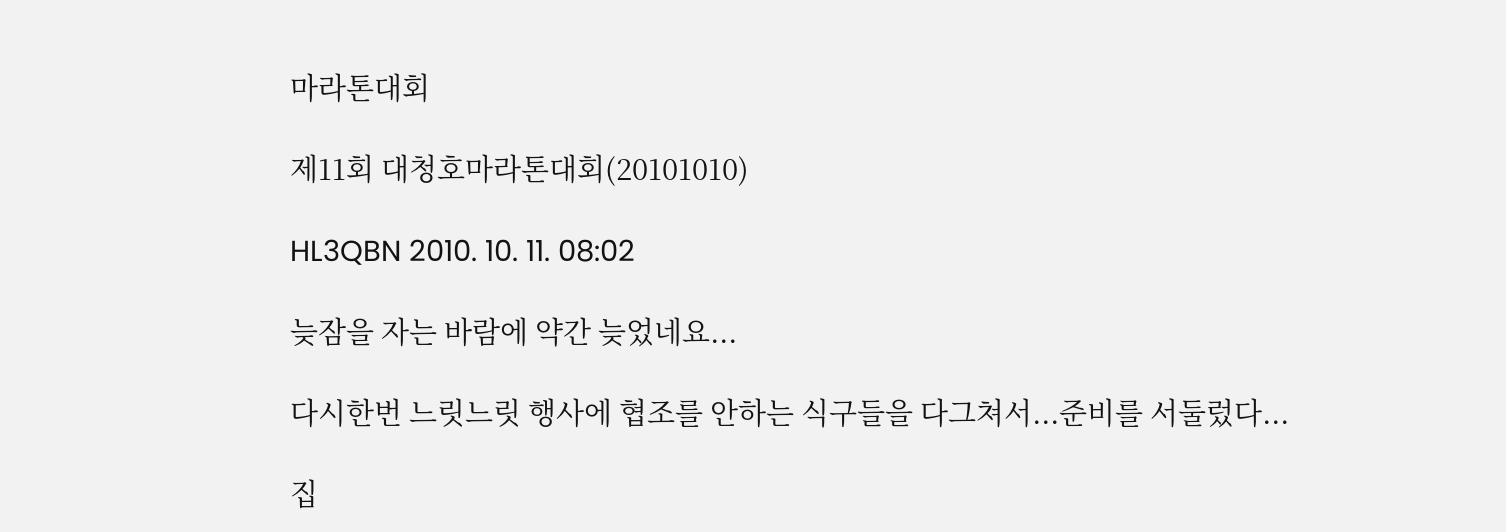마라톤대회

제11회 대청호마라톤대회(20101010)

HL3QBN 2010. 10. 11. 08:02

늦잠을 자는 바람에 약간 늦었네요...

다시한번 느릿느릿 행사에 협조를 안하는 식구들을 다그쳐서...준비를 서둘렀다...

집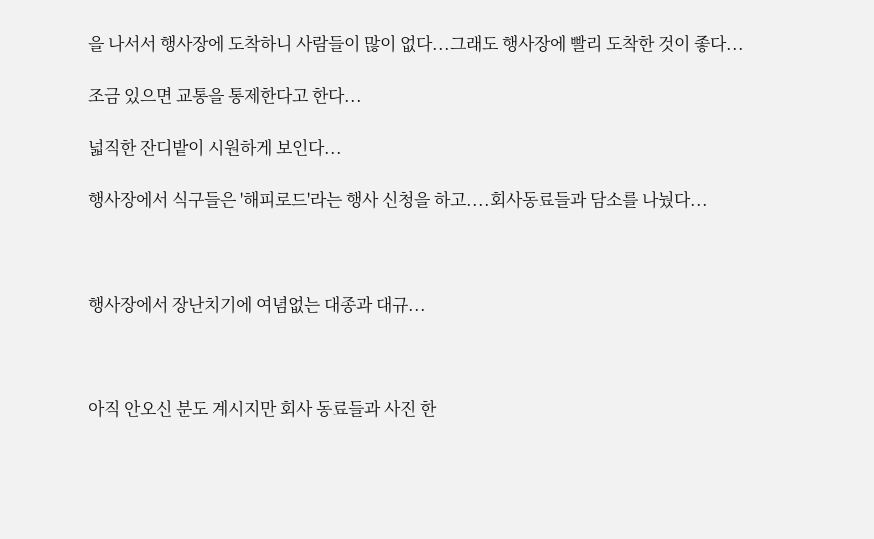을 나서서 행사장에 도착하니 사람들이 많이 없다...그래도 행사장에 빨리 도착한 것이 좋다...

조금 있으면 교통을 통제한다고 한다...

넓직한 잔디밭이 시원하게 보인다...

행사장에서 식구들은 '해피로드'라는 행사 신청을 하고....회사동료들과 담소를 나눴다...



행사장에서 장난치기에 여념없는 대종과 대규...



아직 안오신 분도 계시지만 회사 동료들과 사진 한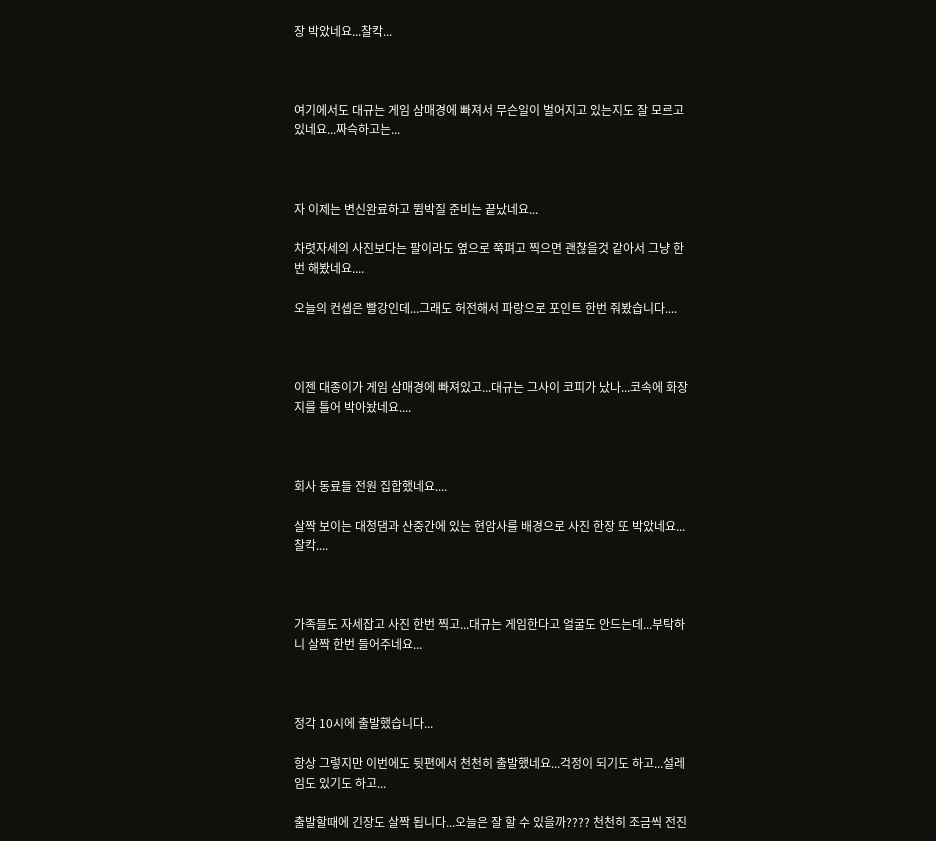장 박았네요...찰칵...



여기에서도 대규는 게임 삼매경에 빠져서 무슨일이 벌어지고 있는지도 잘 모르고 있네요...짜슥하고는...



자 이제는 변신완료하고 뜀박질 준비는 끝났네요...

차렷자세의 사진보다는 팔이라도 옆으로 쭉펴고 찍으면 괜찮을것 같아서 그냥 한번 해봤네요....

오늘의 컨셉은 빨강인데...그래도 허전해서 파랑으로 포인트 한번 줘봤습니다....



이젠 대종이가 게임 삼매경에 빠져있고...대규는 그사이 코피가 났나...코속에 화장지를 틀어 박아놨네요....



회사 동료들 전원 집합했네요....

살짝 보이는 대청댐과 산중간에 있는 현암사를 배경으로 사진 한장 또 박았네요...찰칵....



가족들도 자세잡고 사진 한번 찍고...대규는 게임한다고 얼굴도 안드는데...부탁하니 살짝 한번 들어주네요...



정각 10시에 출발했습니다...

항상 그렇지만 이번에도 뒷편에서 천천히 출발했네요...걱정이 되기도 하고...설레임도 있기도 하고...

출발할때에 긴장도 살짝 됩니다...오늘은 잘 할 수 있을까???? 천천히 조금씩 전진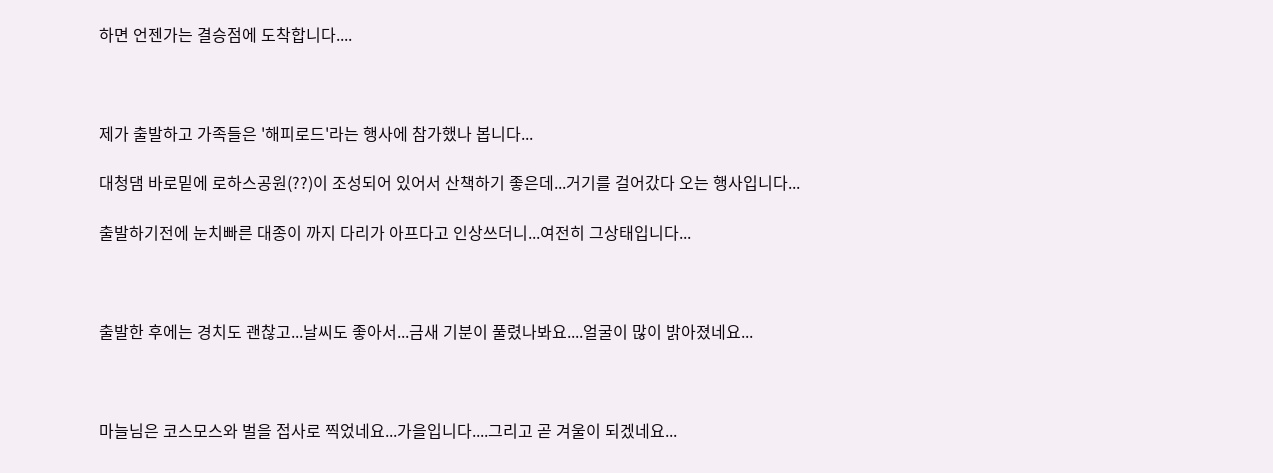하면 언젠가는 결승점에 도착합니다....



제가 출발하고 가족들은 '해피로드'라는 행사에 참가했나 봅니다...

대청댐 바로밑에 로하스공원(??)이 조성되어 있어서 산책하기 좋은데...거기를 걸어갔다 오는 행사입니다...

출발하기전에 눈치빠른 대종이 까지 다리가 아프다고 인상쓰더니...여전히 그상태입니다...



출발한 후에는 경치도 괜찮고...날씨도 좋아서...금새 기분이 풀렸나봐요....얼굴이 많이 밝아졌네요...



마늘님은 코스모스와 벌을 접사로 찍었네요...가을입니다....그리고 곧 겨울이 되겠네요...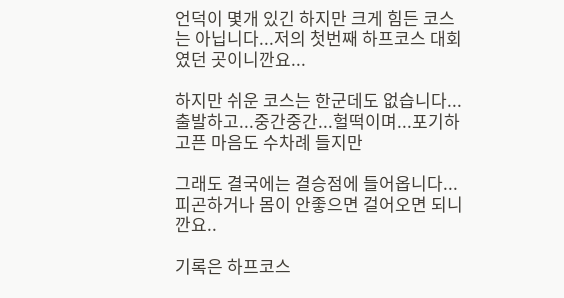언덕이 몇개 있긴 하지만 크게 힘든 코스는 아닙니다...저의 첫번째 하프코스 대회였던 곳이니깐요...

하지만 쉬운 코스는 한군데도 없습니다...출발하고...중간중간...헐떡이며...포기하고픈 마음도 수차례 들지만

그래도 결국에는 결승점에 들어옵니다...피곤하거나 몸이 안좋으면 걸어오면 되니깐요..

기록은 하프코스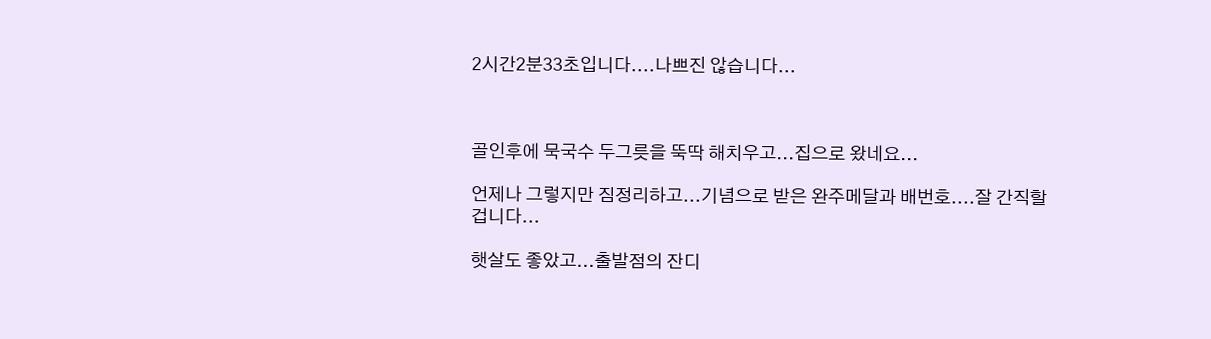2시간2분33초입니다....나쁘진 않습니다...



골인후에 묵국수 두그릇을 뚝딱 해치우고...집으로 왔네요...

언제나 그렇지만 짐정리하고...기념으로 받은 완주메달과 배번호....잘 간직할 겁니다...

햇살도 좋았고...출발점의 잔디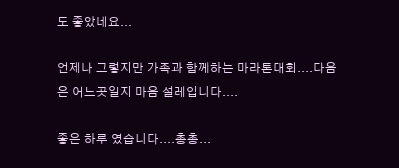도 좋았네요...

언제나 그렇지만 가족과 함께하는 마라톤대회....다음은 어느곳일지 마음 설레입니다....

좋은 하루 였습니다....총총...